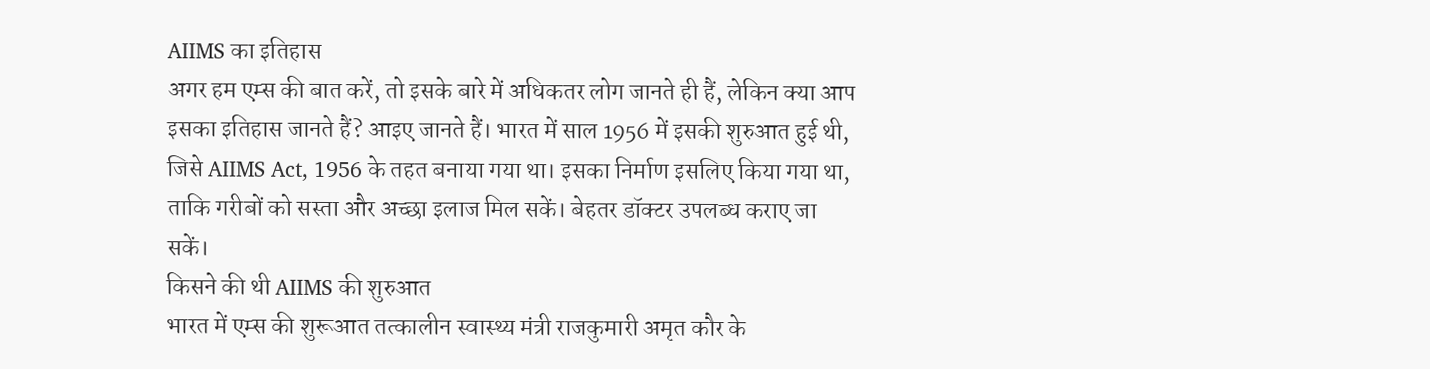AIIMS का इतिहास
अगर हम एम्स की बात करें, तो इसके बारे में अधिकतर लोग जानते ही हैं, लेकिन क्या आप इसका इतिहास जानते हैं? आइए जानते हैं। भारत में साल 1956 में इसकी शुरुआत हुई थी, जिसे AIIMS Act, 1956 के तहत बनाया गया था। इसका निर्माण इसलिए किया गया था, ताकि गरीबों को सस्ता और अच्छा इलाज मिल सकें। बेहतर डॉक्टर उपलब्ध कराए जा सकें।
किसने की थी AIIMS की शुरुआत
भारत में एम्स की शुरूआत तत्कालीन स्वास्थ्य मंत्री राजकुमारी अमृत कौर के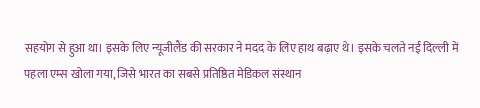सहयोग से हुआ था। इसके लिए न्यूजीलैंड की सरकार ने मदद के लिए हाथ बढ़ाए थे। इसके चलते नई दिल्ली में पहला एम्स खोला गया, जिसे भारत का सबसे प्रतिष्ठित मेडिकल संस्थान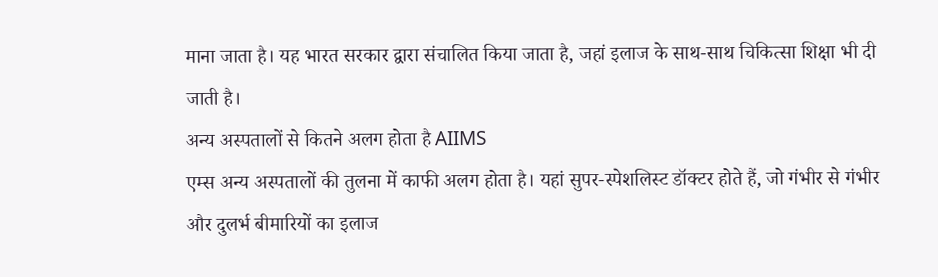माना जाता है। यह भारत सरकार द्वारा संचालित किया जाता है, जहां इलाज के साथ-साथ चिकित्सा शिक्षा भी दी जाती है।
अन्य अस्पतालों से कितने अलग होता है AIIMS
एम्स अन्य अस्पतालों की तुलना में काफी अलग होता है। यहां सुपर-स्पेशलिस्ट डॉक्टर होते हैं, जो गंभीर से गंभीर और दुलर्भ बीमारियों का इलाज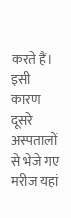करते हैं। इसी कारण दूसरे अस्पतालों से भेजे गए मरीज यहां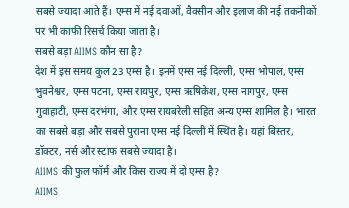सबसे ज्यादा आते हैं। एम्स में नई दवाओं, वैक्सीन और इलाज की नई तकनीकों पर भी काफी रिसर्च किया जाता है।
सबसे बड़ा AIIMS कौन सा है?
देश में इस समय कुल 23 एम्स है। इनमें एम्स नई दिल्ली, एम्स भोपाल, एम्स भुवनेश्वर, एम्स पटना, एम्स रायपुर, एम्स ऋषिकेश, एम्स नागपुर, एम्स गुवाहाटी, एम्स दरभंगा, और एम्स रायबरेली सहित अन्य एम्स शामिल है। भारत का सबसे बड़ा और सबसे पुराना एम्स नई दिल्ली में स्थित है। यहां बिस्तर, डॉक्टर, नर्स और स्टाफ सबसे ज्यादा है।
AIIMS की फुल फॉर्म और किस राज्य में दो एम्स है?
AIIMS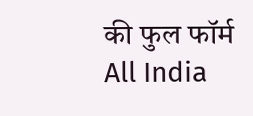की फुल फॉर्म All India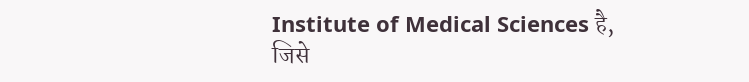Institute of Medical Sciences है, जिसे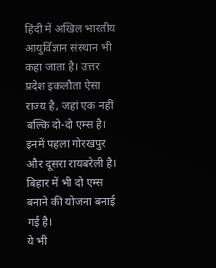हिंदी में अखिल भारतीय आयुर्विज्ञान संस्थान भी कहा जाता है। उत्तर प्रदेश इकलौता ऐसा राज्य है, जहां एक नहीं बल्कि दो-दो एम्स है। इनमें पहला गोरखपुर और दूसरा रायबरेली है। बिहार में भी दो एम्स बनाने की योजना बनाई गई है।
ये भी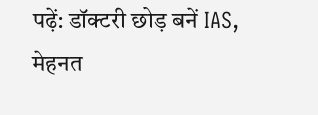पढ़ें: डॉक्टरी छोड़ बनें IAS, मेहनत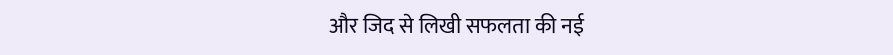और जिद से लिखी सफलता की नई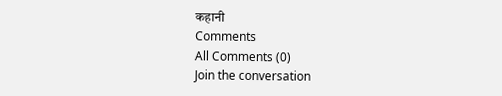कहानी
Comments
All Comments (0)
Join the conversation